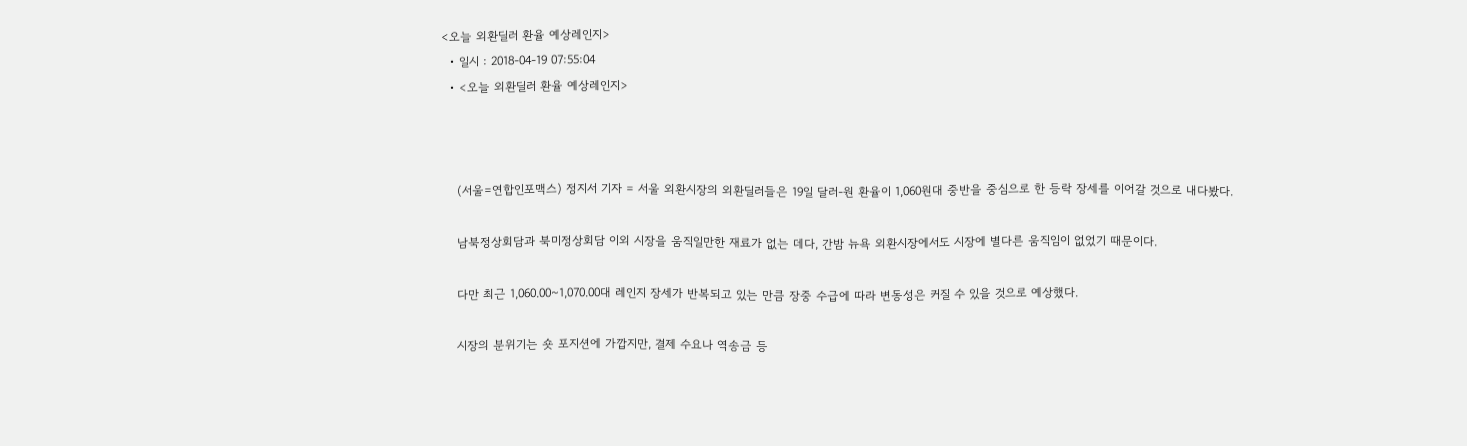<오늘 외환딜러 환율 예상레인지>
  • 일시 : 2018-04-19 07:55:04
  • <오늘 외환딜러 환율 예상레인지>



    (서울=연합인포맥스) 정지서 기자 = 서울 외환시장의 외환딜러들은 19일 달러-원 환율이 1,060원대 중반을 중심으로 한 등락 장세를 이어갈 것으로 내다봤다.

    남북정상회담과 북미정상회담 이외 시장을 움직일만한 재료가 없는 데다, 간밤 뉴욕 외환시장에서도 시장에 별다른 움직임이 없었기 때문이다.

    다만 최근 1,060.00~1,070.00대 레인지 장세가 반복되고 있는 만큼 장중 수급에 따라 변동성은 커질 수 있을 것으로 예상했다.

    시장의 분위기는 숏 포지션에 가깝지만, 결제 수요나 역송금 등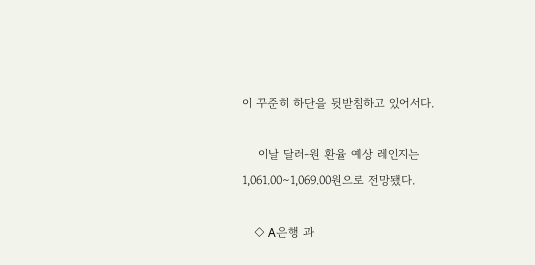이 꾸준히 하단을 뒷받침하고 있어서다.

    이날 달러-원 환율 예상 레인지는 1,061.00∼1,069.00원으로 전망됐다.

    ◇ A은행 과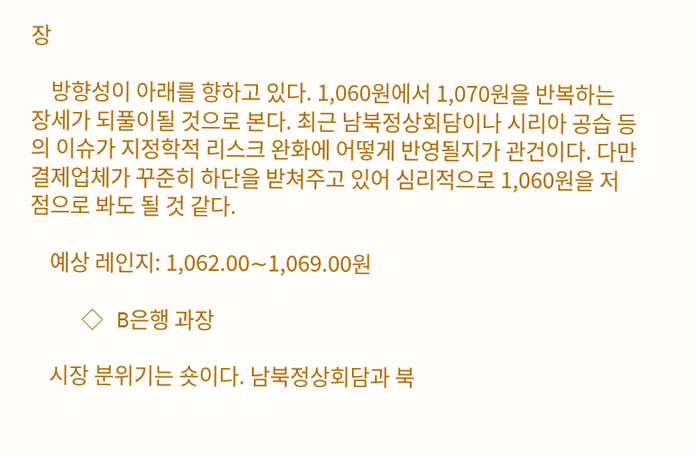장

    방향성이 아래를 향하고 있다. 1,060원에서 1,070원을 반복하는 장세가 되풀이될 것으로 본다. 최근 남북정상회담이나 시리아 공습 등의 이슈가 지정학적 리스크 완화에 어떻게 반영될지가 관건이다. 다만 결제업체가 꾸준히 하단을 받쳐주고 있어 심리적으로 1,060원을 저점으로 봐도 될 것 같다.

    예상 레인지: 1,062.00∼1,069.00원

    ◇ B은행 과장

    시장 분위기는 숏이다. 남북정상회담과 북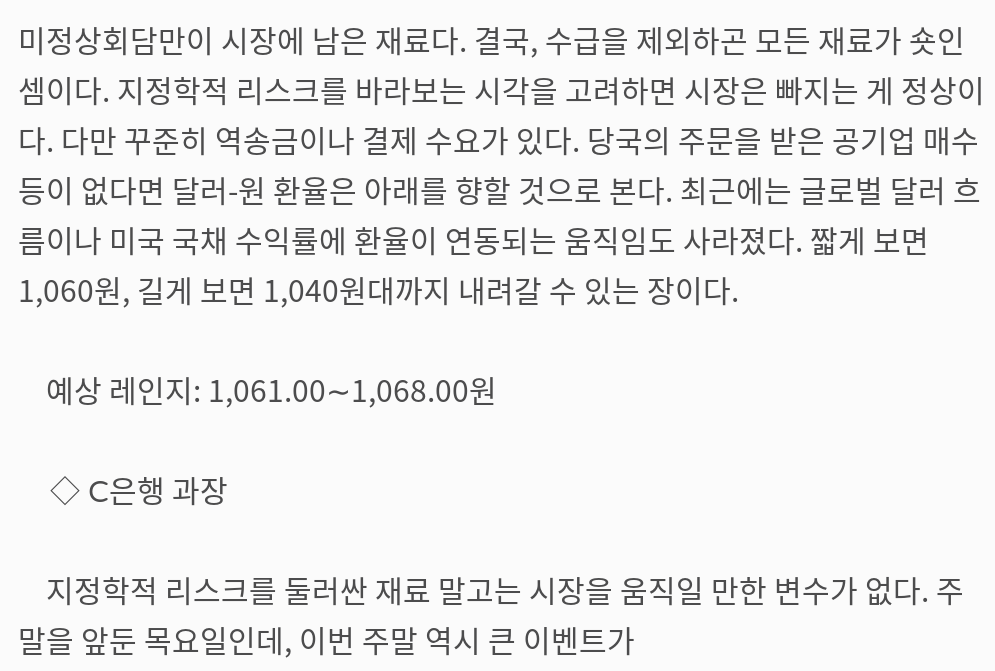미정상회담만이 시장에 남은 재료다. 결국, 수급을 제외하곤 모든 재료가 숏인 셈이다. 지정학적 리스크를 바라보는 시각을 고려하면 시장은 빠지는 게 정상이다. 다만 꾸준히 역송금이나 결제 수요가 있다. 당국의 주문을 받은 공기업 매수 등이 없다면 달러-원 환율은 아래를 향할 것으로 본다. 최근에는 글로벌 달러 흐름이나 미국 국채 수익률에 환율이 연동되는 움직임도 사라졌다. 짧게 보면 1,060원, 길게 보면 1,040원대까지 내려갈 수 있는 장이다.

    예상 레인지: 1,061.00∼1,068.00원

    ◇ C은행 과장

    지정학적 리스크를 둘러싼 재료 말고는 시장을 움직일 만한 변수가 없다. 주말을 앞둔 목요일인데, 이번 주말 역시 큰 이벤트가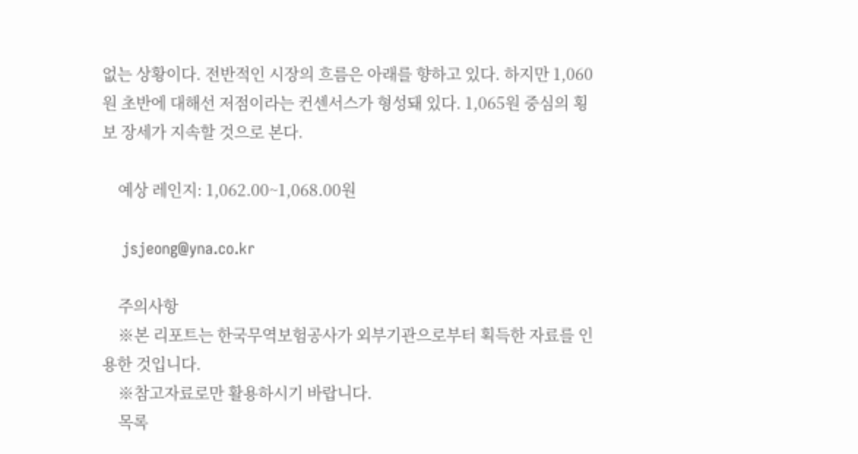없는 상황이다. 전반적인 시장의 흐름은 아래를 향하고 있다. 하지만 1,060원 초반에 대해선 저점이라는 컨센서스가 형성돼 있다. 1,065원 중심의 횡보 장세가 지속할 것으로 본다.

    예상 레인지: 1,062.00~1,068.00원

    jsjeong@yna.co.kr

    주의사항
    ※본 리포트는 한국무역보험공사가 외부기관으로부터 획득한 자료를 인용한 것입니다.
    ※참고자료로만 활용하시기 바랍니다.
    목록